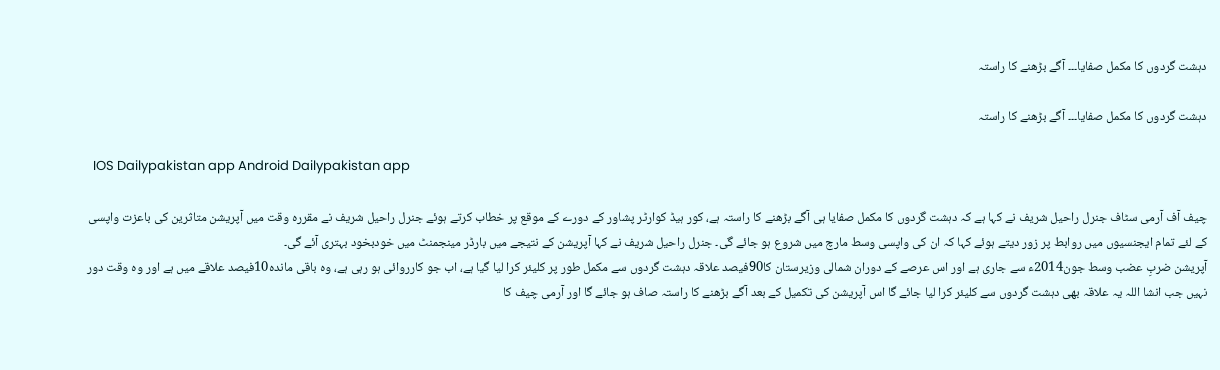دہشت گردوں کا مکمل صفایا۔۔۔ آگے بڑھنے کا راستہ

دہشت گردوں کا مکمل صفایا۔۔۔ آگے بڑھنے کا راستہ

  IOS Dailypakistan app Android Dailypakistan app

چیف آف آرمی سٹاف جنرل راحیل شریف نے کہا ہے کہ دہشت گردوں کا مکمل صفایا ہی آگے بڑھنے کا راستہ ہے، کور ہیڈ کوارٹر پشاور کے دورے کے موقع پر خطاب کرتے ہوئے جنرل راحیل شریف نے مقررہ وقت میں آپریشن متاثرین کی باعزت واپسی کے لئے تمام ایجنسیوں میں روابط پر زور دیتے ہوئے کہا کہ ان کی واپسی وسط مارچ میں شروع ہو جائے گی۔ جنرل راحیل شریف نے کہا آپریشن کے نتیجے میں بارڈر مینجمنٹ میں خودبخود بہتری آئے گی۔
آپریشن ضربِ عضب وسط جون2014ء سے جاری ہے اور اس عرصے کے دوران شمالی وزیرستان کا90فیصد علاقہ دہشت گردوں سے مکمل طور پر کلیئر کرا لیا گیا ہے، اب جو کارروائی ہو رہی ہے، وہ باقی ماندہ10فیصد علاقے میں ہے اور وہ وقت دور نہیں جب انشا اللہ یہ علاقہ بھی دہشت گردوں سے کلیئر کرا لیا جائے گا اس آپریشن کی تکمیل کے بعد آگے بڑھنے کا راستہ صاف ہو جائے گا اور آرمی چیف کا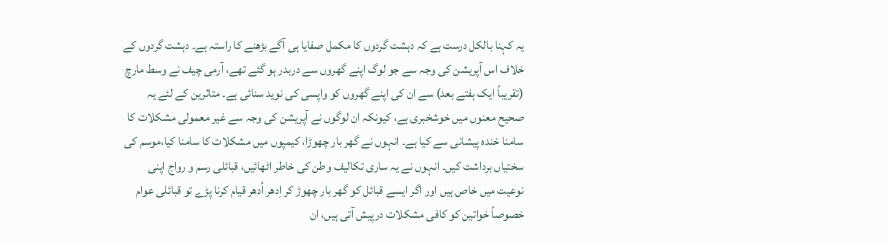یہ کہنا بالکل درست ہے کہ دہشت گردوں کا مکمل صفایا ہی آگے بڑھنے کا راستہ ہے۔ دہشت گردوں کے خلاف اس آپریشن کی وجہ سے جو لوگ اپنے گھروں سے دربدر ہو گئے تھے، آرمی چیف نے وسط مارچ (تقریباً ایک ہفتے بعد) سے ان کی اپنے گھروں کو واپسی کی نوید سنائی ہے۔ متاثرین کے لئے یہ صحیح معنوں میں خوشخبری ہے، کیونکہ ان لوگوں نے آپریشن کی وجہ سے غیر معمولی مشکلات کا سامنا خندہ پیشانی سے کیا ہے۔ انہوں نے گھر بار چھوڑا، کیمپوں میں مشکلات کا سامنا کیا،موسم کی سختیاں برداشت کیں۔ انہوں نے یہ ساری تکالیف وطن کی خاطر اٹھائیں، قبائلی رسم و رواج اپنی نوعیت میں خاص ہیں اور اگر ایسے قبائل کو گھر بار چھوڑ کر اِدھر اُدھر قیام کرنا پڑے تو قبائلی عوام خصوصاً خواتین کو کافی مشکلات درپیش آتی ہیں، ان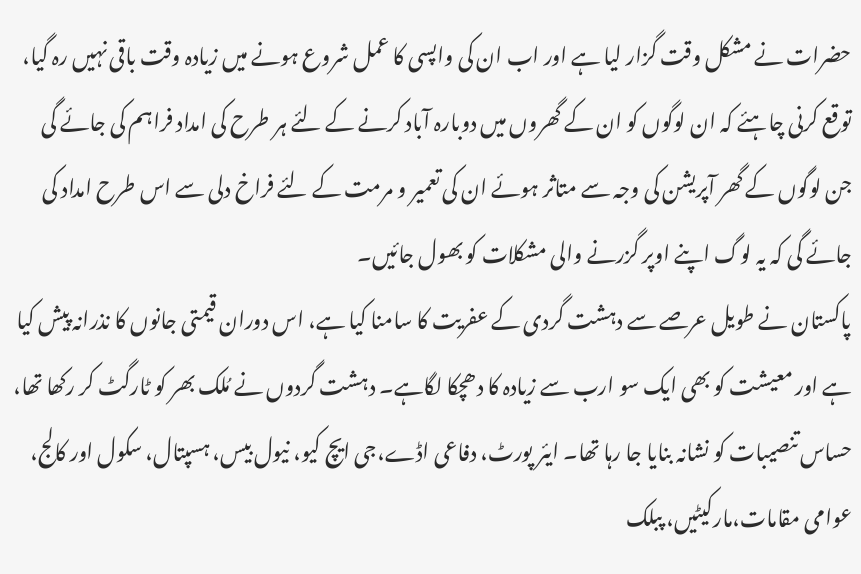حضرات نے مشکل وقت گزار لیا ہے اور اب ان کی واپسی کا عمل شروع ہونے میں زیادہ وقت باقی نہیں رہ گیا، توقع کرنی چاہئے کہ ان لوگوں کو ان کے گھروں میں دوبارہ آباد کرنے کے لئے ہر طرح کی امداد فراہم کی جائے گی جن لوگوں کے گھر آپریشن کی وجہ سے متاثر ہوئے ان کی تعمیر و مرمت کے لئے فراخ دلی سے اس طرح امداد کی جائے گی کہ یہ لوگ اپنے اوپر گزرنے والی مشکلات کو بھول جائیں۔
پاکستان نے طویل عرصے سے دہشت گردی کے عفریت کا سامنا کیا ہے، اس دوران قیمتی جانوں کا نذرانہ پیش کیا ہے اور معیشت کو بھی ایک سو ارب سے زیادہ کا دھچکا لگاہے۔ دہشت گردوں نے مُلک بھر کو ٹارگٹ کر رکھا تھا، حساس تنصیبات کو نشانہ بنایا جا رہا تھا۔ ایئر پورٹ، دفاعی اڈے،جی ایچ کیو، نیول بیس، ہسپتال، سکول اور کالج، عوامی مقامات،مارکیٹیں، پبلک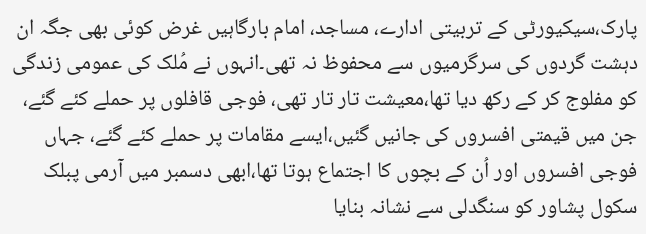پارک،سیکیورٹی کے تربیتی ادارے، مساجد، امام بارگاہیں غرض کوئی بھی جگہ ان دہشت گردوں کی سرگرمیوں سے محفوظ نہ تھی۔انہوں نے مُلک کی عمومی زندگی کو مفلوج کر کے رکھ دیا تھا،معیشت تار تار تھی، فوجی قافلوں پر حملے کئے گئے، جن میں قیمتی افسروں کی جانیں گئیں،ایسے مقامات پر حملے کئے گئے، جہاں فوجی افسروں اور اُن کے بچوں کا اجتماع ہوتا تھا،ابھی دسمبر میں آرمی پبلک سکول پشاور کو سنگدلی سے نشانہ بنایا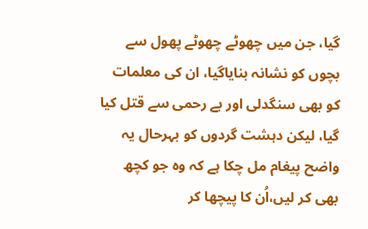گیا، جن میں چھوٹے چھوٹے پھول سے بچوں کو نشانہ بنایاگیا، ان کی معلمات کو بھی سنگدلی اور بے رحمی سے قتل کیا گیا، لیکن دہشت گردوں کو بہرحال یہ واضح پیغام مل چکا ہے کہ وہ جو کچھ بھی کر لیں،اُن کا پیچھا کر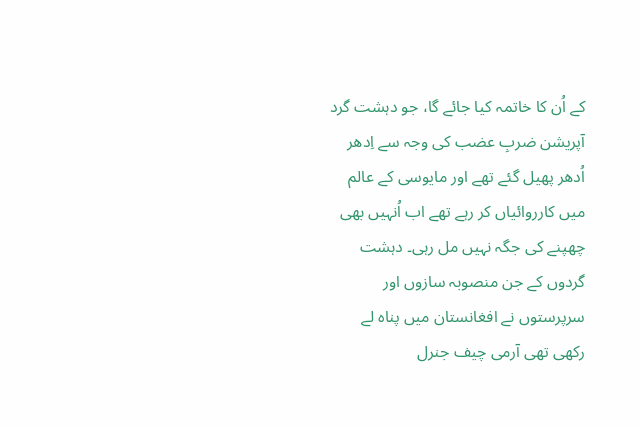کے اُن کا خاتمہ کیا جائے گا، جو دہشت گرد آپریشن ضربِ عضب کی وجہ سے اِدھر اُدھر پھیل گئے تھے اور مایوسی کے عالم میں کارروائیاں کر رہے تھے اب اُنہیں بھی چھپنے کی جگہ نہیں مل رہی۔ دہشت گردوں کے جن منصوبہ سازوں اور سرپرستوں نے افغانستان میں پناہ لے رکھی تھی آرمی چیف جنرل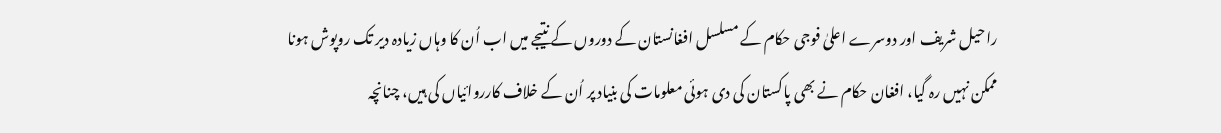راحیل شریف اور دوسرے اعلیٰ فوجی حکام کے مسلسل افغانستان کے دوروں کے نتیجے میں اب اُن کا وہاں زیادہ دیر تک روپوش ہونا ممکن نہیں رہ گیا، افغان حکام نے بھی پاکستان کی دی ہوئی معلومات کی بنیاد پر اُن کے خلاف کارروائیاں کی ہیں، چنانچہ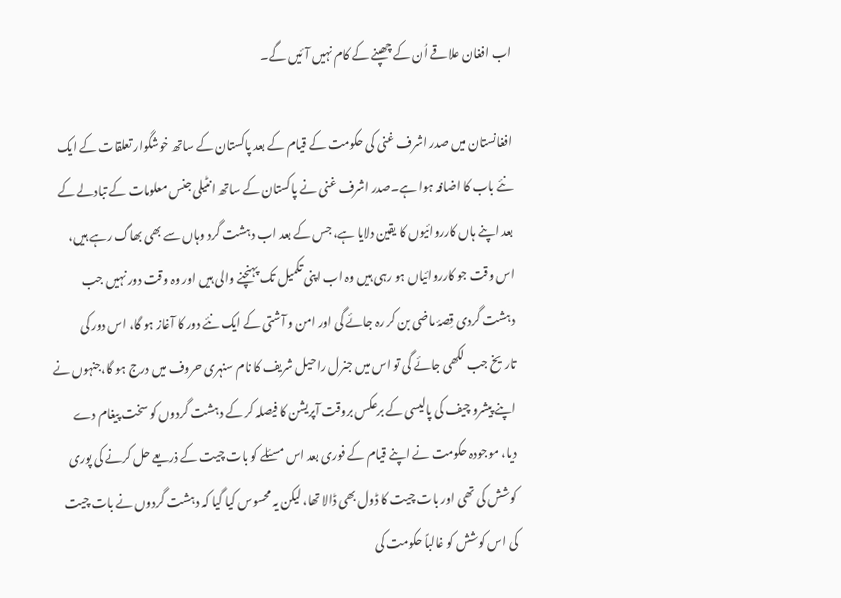اب افغان علاقے اُن کے چھپنے کے کام نہیں آئیں گے۔

افغانستان میں صدر اشرف غنی کی حکومت کے قیام کے بعد پاکستان کے ساتھ خوشگوار تعلقات کے ایک نئے باب کا اضافہ ہوا ہے۔صدر اشرف غنی نے پاکستان کے ساتھ انٹیلی جنس معلومات کے تبادلے کے بعد اپنے ہاں کارروائیوں کا یقین دلایا ہے، جس کے بعد اب دہشت گرد وہاں سے بھی بھاگ رہے ہیں، اس وقت جو کارروائیاں ہو رہی ہیں وہ اب اپنی تکمیل تک پہنچنے والی ہیں اور وہ وقت دور نہیں جب دہشت گردی قِصۂ ماضی بن کر رہ جائے گی اور امن و آشتی کے ایک نئے دور کا آغاز ہو گا، اس دور کی تاریخ جب لکھی جائے گی تو اس میں جنرل راحیل شریف کا نام سنہری حروف میں درج ہو گا،جنہوں نے اپنے پیشرو چیف کی پالیسی کے برعکس بروقت آپریشن کا فیصلہ کر کے دہشت گردوں کو سخت پیغام دے دیا، موجودہ حکومت نے اپنے قیام کے فوری بعد اس مسئلے کو بات چیت کے ذریعے حل کرنے کی پوری کوشش کی تھی اور بات چیت کا ڈول بھی ڈالا تھا، لیکن یہ محسوس کیا گیا کہ دہشت گردوں نے بات چیت کی اس کوشش کو غالباً حکومت کی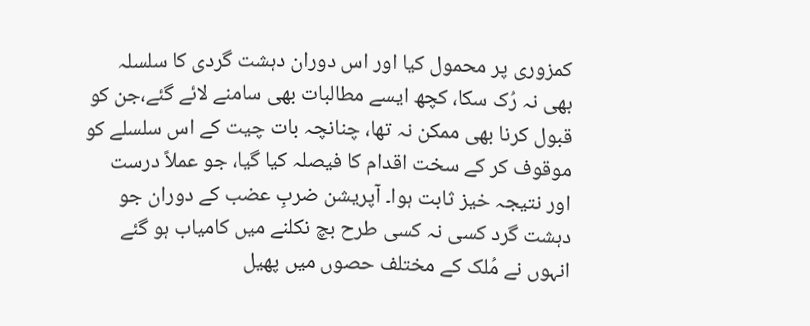کمزوری پر محمول کیا اور اس دوران دہشت گردی کا سلسلہ بھی نہ رُک سکا، کچھ ایسے مطالبات بھی سامنے لائے گئے،جن کو قبول کرنا بھی ممکن نہ تھا، چنانچہ بات چیت کے اس سلسلے کو موقوف کر کے سخت اقدام کا فیصلہ کیا گیا، جو عملاً درست اور نتیجہ خیز ثابت ہوا۔ آپریشن ضربِ عضب کے دوران جو دہشت گرد کسی نہ کسی طرح بچ نکلنے میں کامیاب ہو گئے انہوں نے مُلک کے مختلف حصوں میں پھیل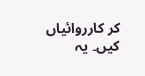کر کارروائیاں کیں۔ یہ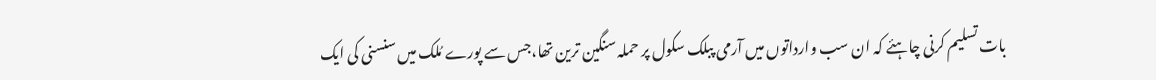بات تسلیم کرنی چاہئے کہ ان سب وارداتوں میں آرمی پبلک سکول پر حملہ سنگین ترین تھا،جس سے پورے مُلک میں سنسنی کی ایک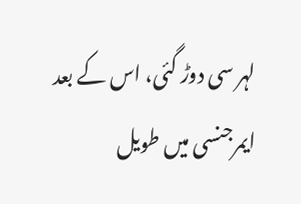لہر سی دوڑ گئی، اس کے بعد ایمرجنسی میں طویل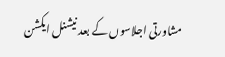مشاورتی اجلاسوں کے بعد نیشنل ایکشن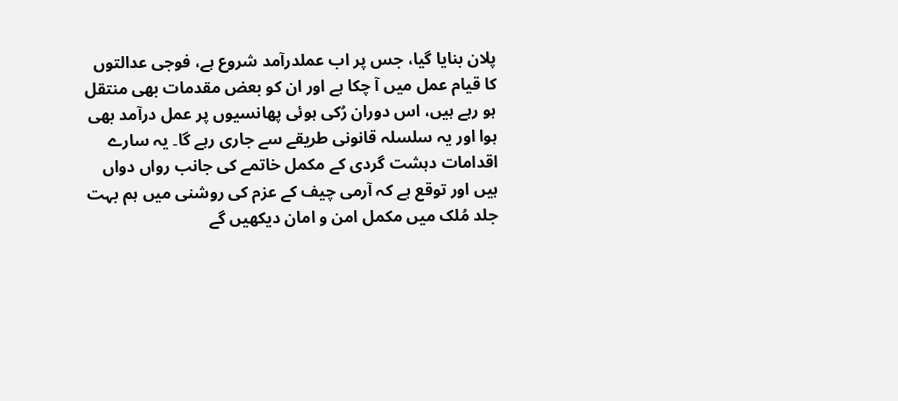پلان بنایا گیا، جس پر اب عملدرآمد شروع ہے، فوجی عدالتوں کا قیام عمل میں آ چکا ہے اور ان کو بعض مقدمات بھی منتقل ہو رہے ہیں، اس دوران رُکی ہوئی پھانسیوں پر عمل درآمد بھی ہوا اور یہ سلسلہ قانونی طریقے سے جاری رہے گا۔ یہ سارے اقدامات دہشت گردی کے مکمل خاتمے کی جانب رواں دواں ہیں اور توقع ہے کہ آرمی چیف کے عزم کی روشنی میں ہم بہت جلد مُلک میں مکمل امن و امان دیکھیں گے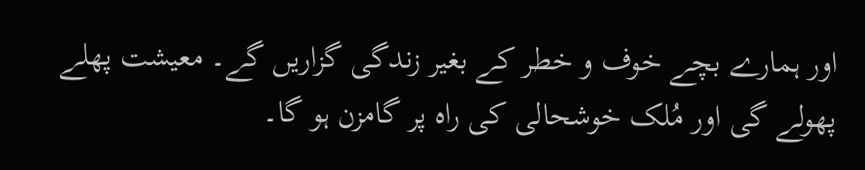اور ہمارے بچے خوف و خطر کے بغیر زندگی گزاریں گے۔ معیشت پھلے پھولے گی اور مُلک خوشحالی کی راہ پر گامزن ہو گا۔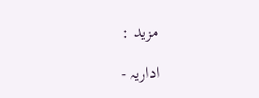مزید :

اداریہ -